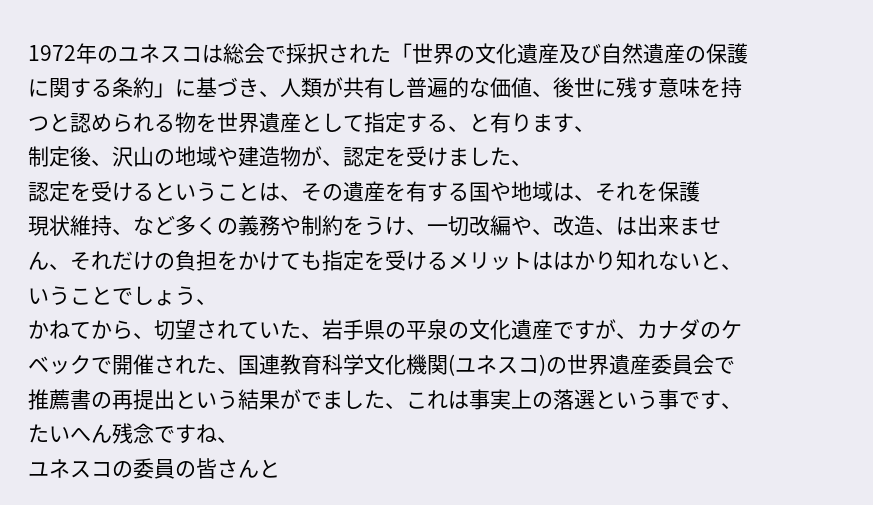1972年のユネスコは総会で採択された「世界の文化遺産及び自然遺産の保護に関する条約」に基づき、人類が共有し普遍的な価値、後世に残す意味を持つと認められる物を世界遺産として指定する、と有ります、
制定後、沢山の地域や建造物が、認定を受けました、
認定を受けるということは、その遺産を有する国や地域は、それを保護
現状維持、など多くの義務や制約をうけ、一切改編や、改造、は出来ません、それだけの負担をかけても指定を受けるメリットははかり知れないと、いうことでしょう、
かねてから、切望されていた、岩手県の平泉の文化遺産ですが、カナダのケベックで開催された、国連教育科学文化機関(ユネスコ)の世界遺産委員会で推薦書の再提出という結果がでました、これは事実上の落選という事です、たいへん残念ですね、
ユネスコの委員の皆さんと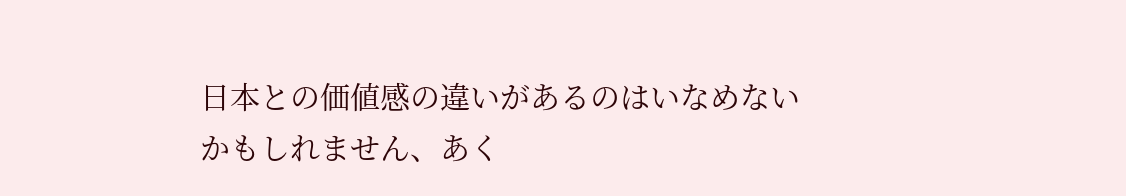日本との価値感の違いがあるのはいなめない
かもしれません、あく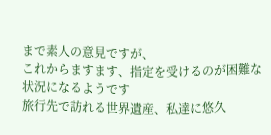まで素人の意見ですが、
これからますます、指定を受けるのが困難な状況になるようです
旅行先で訪れる世界遺産、私達に悠久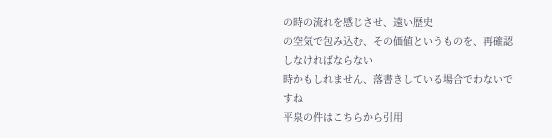の時の流れを感じさせ、遠い歴史
の空気で包み込む、その価値というものを、再確認しなければならない
時かもしれません、落書きしている場合でわないですね
平泉の件はこちらから引用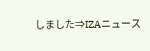しました⇒IZAニュース